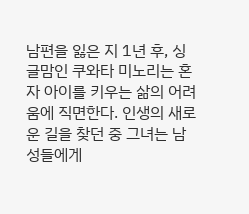남편을 잃은 지 1년 후, 싱글맘인 쿠와타 미노리는 혼자 아이를 키우는 삶의 어려움에 직면한다. 인생의 새로운 길을 찾던 중 그녀는 남성들에게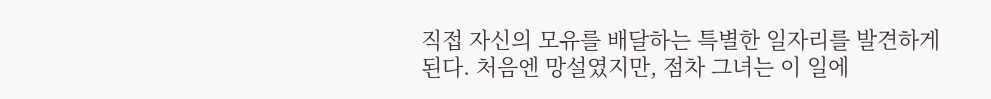직접 자신의 모유를 배달하는 특별한 일자리를 발견하게 된다. 처음엔 망설였지만, 점차 그녀는 이 일에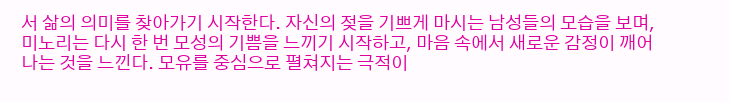서 삶의 의미를 찾아가기 시작한다. 자신의 젖을 기쁘게 마시는 남성들의 모습을 보며, 미노리는 다시 한 번 모성의 기쁨을 느끼기 시작하고, 마음 속에서 새로운 감정이 깨어나는 것을 느낀다. 모유를 중심으로 펼쳐지는 극적이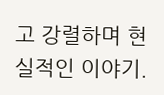고 강렬하며 현실적인 이야기.